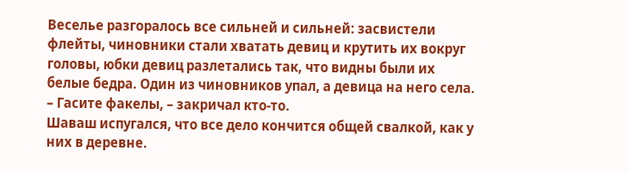Веселье разгоралось все сильней и сильней: засвистели флейты, чиновники стали хватать девиц и крутить их вокруг головы, юбки девиц разлетались так, что видны были их белые бедра. Один из чиновников упал, а девица на него села.
– Гасите факелы, – закричал кто-то.
Шаваш испугался, что все дело кончится общей свалкой, как у них в деревне.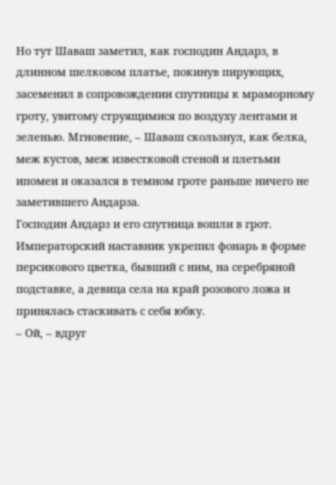Но тут Шаваш заметил, как господин Андарз, в длинном шелковом платье, покинув пирующих, засеменил в сопровождении спутницы к мраморному гроту, увитому струящимися по воздуху лентами и зеленью. Мгновение, – Шаваш скользнул, как белка, меж кустов, меж известковой стеной и плетьми ипомеи и оказался в темном гроте раньше ничего не заметившего Андарза.
Господин Андарз и его спутница вошли в грот. Императорский наставник укрепил фонарь в форме персикового цветка, бывший с ним, на серебряной подставке, а девица села на край розового ложа и принялась стаскивать с себя юбку.
– Ой, – вдруг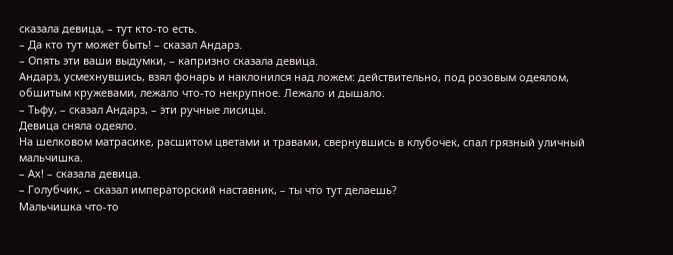сказала девица, – тут кто-то есть.
– Да кто тут может быть! – сказал Андарз.
– Опять эти ваши выдумки, – капризно сказала девица.
Андарз, усмехнувшись, взял фонарь и наклонился над ложем: действительно, под розовым одеялом, обшитым кружевами, лежало что-то некрупное. Лежало и дышало.
– Тьфу, – сказал Андарз, – эти ручные лисицы.
Девица сняла одеяло.
На шелковом матрасике, расшитом цветами и травами, свернувшись в клубочек, спал грязный уличный мальчишка.
– Ах! – сказала девица.
– Голубчик, – сказал императорский наставник, – ты что тут делаешь?
Мальчишка что-то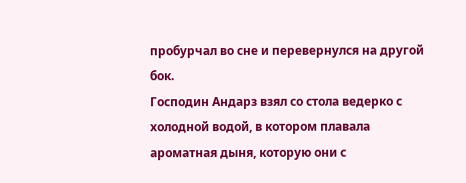пробурчал во сне и перевернулся на другой бок.
Господин Андарз взял со стола ведерко с холодной водой, в котором плавала ароматная дыня, которую они с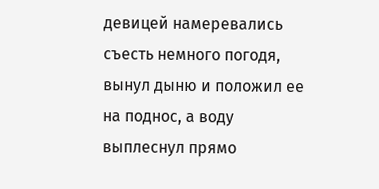девицей намеревались съесть немного погодя, вынул дыню и положил ее на поднос, а воду выплеснул прямо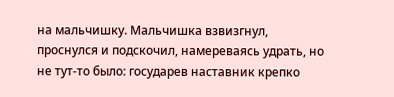на мальчишку. Мальчишка взвизгнул, проснулся и подскочил, намереваясь удрать, но не тут-то было: государев наставник крепко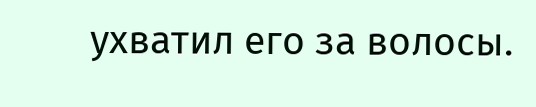ухватил его за волосы.